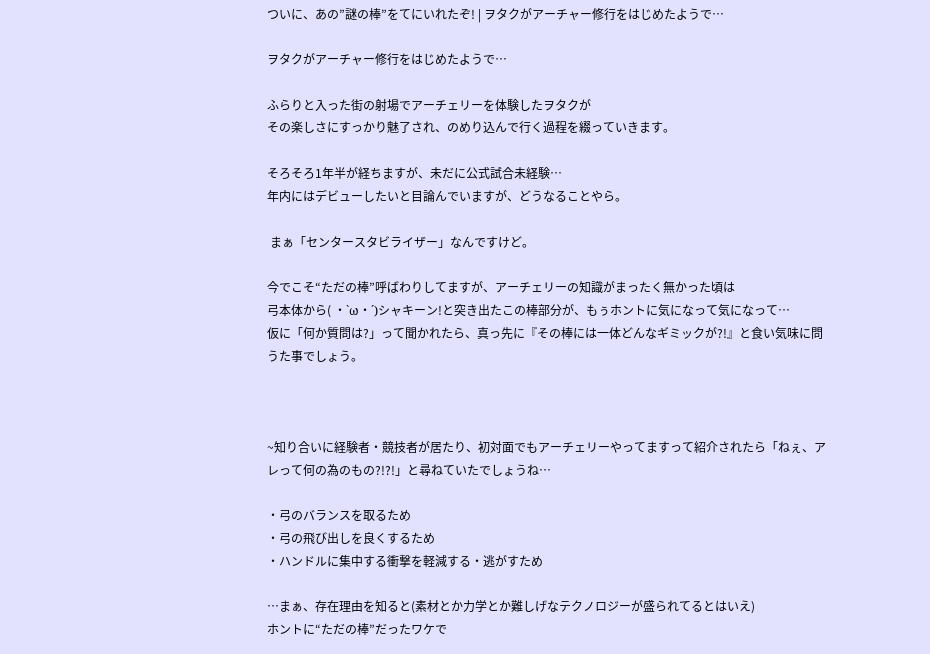ついに、あの”謎の棒”をてにいれたぞ! | ヲタクがアーチャー修行をはじめたようで…

ヲタクがアーチャー修行をはじめたようで…

ふらりと入った街の射場でアーチェリーを体験したヲタクが
その楽しさにすっかり魅了され、のめり込んで行く過程を綴っていきます。

そろそろ1年半が経ちますが、未だに公式試合未経験…
年内にはデビューしたいと目論んでいますが、どうなることやら。

 まぁ「センタースタビライザー」なんですけど。

今でこそ“ただの棒”呼ばわりしてますが、アーチェリーの知識がまったく無かった頃は
弓本体から( ・`ω・´)シャキーン!と突き出たこの棒部分が、もぅホントに気になって気になって…
仮に「何か質問は?」って聞かれたら、真っ先に『その棒には一体どんなギミックが?!』と食い気味に問うた事でしょう。



~知り合いに経験者・競技者が居たり、初対面でもアーチェリーやってますって紹介されたら「ねぇ、アレって何の為のもの?!?!」と尋ねていたでしょうね…

・弓のバランスを取るため
・弓の飛び出しを良くするため
・ハンドルに集中する衝撃を軽減する・逃がすため

…まぁ、存在理由を知ると(素材とか力学とか難しげなテクノロジーが盛られてるとはいえ)
ホントに“ただの棒”だったワケで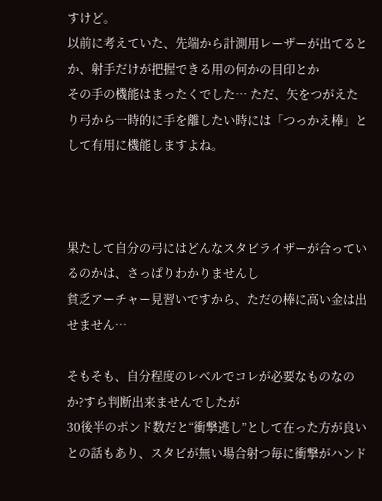すけど。
以前に考えていた、先端から計測用レーザーが出てるとか、射手だけが把握できる用の何かの目印とか
その手の機能はまったくでした… ただ、矢をつがえたり弓から一時的に手を離したい時には「つっかえ棒」として有用に機能しますよね。



果たして自分の弓にはどんなスタビライザーが合っているのかは、さっぱりわかりませんし
貧乏アーチャー見習いですから、ただの棒に高い金は出せません…

そもそも、自分程度のレベルでコレが必要なものなのか?すら判断出来ませんでしたが
30後半のポンド数だと“衝撃逃し”として在った方が良いとの話もあり、スタビが無い場合射つ毎に衝撃がハンド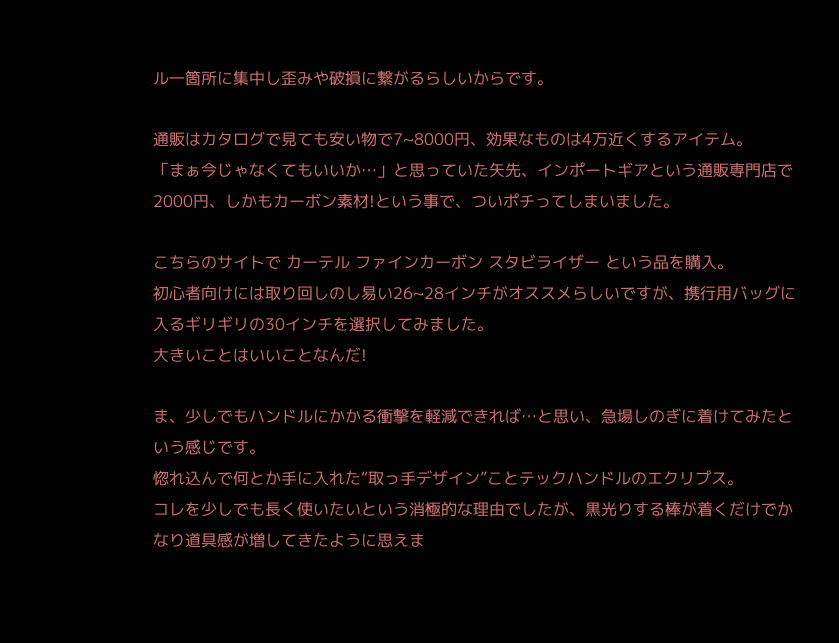ル一箇所に集中し歪みや破損に繋がるらしいからです。

通販はカタログで見ても安い物で7~8000円、効果なものは4万近くするアイテム。
「まぁ今じゃなくてもいいか…」と思っていた矢先、インポートギアという通販専門店で
2000円、しかもカーボン素材!という事で、ついポチってしまいました。

こちらのサイトで カーテル ファインカーボン スタビライザー という品を購入。
初心者向けには取り回しのし易い26~28インチがオススメらしいですが、携行用バッグに入るギリギリの30インチを選択してみました。
大きいことはいいことなんだ!

ま、少しでもハンドルにかかる衝撃を軽減できれば…と思い、急場しのぎに着けてみたという感じです。
惚れ込んで何とか手に入れた“取っ手デザイン”ことテックハンドルのエクリプス。
コレを少しでも長く使いたいという消極的な理由でしたが、黒光りする棒が着くだけでかなり道具感が増してきたように思えま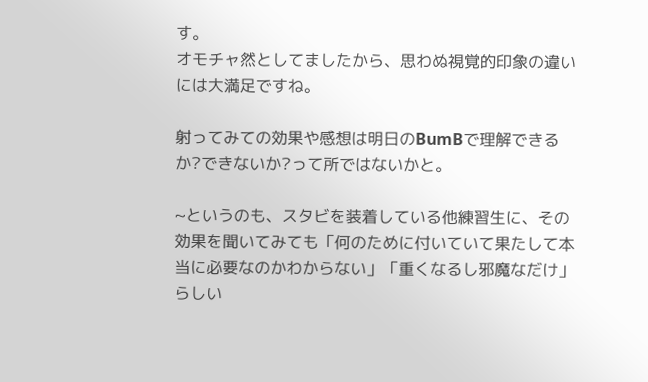す。
オモチャ然としてましたから、思わぬ視覚的印象の違いには大満足ですね。

射ってみての効果や感想は明日のBumBで理解できるか?できないか?って所ではないかと。

~というのも、スタビを装着している他練習生に、その効果を聞いてみても「何のために付いていて果たして本当に必要なのかわからない」「重くなるし邪魔なだけ」らしい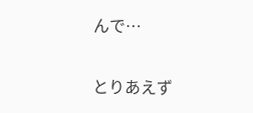んで…

とりあえず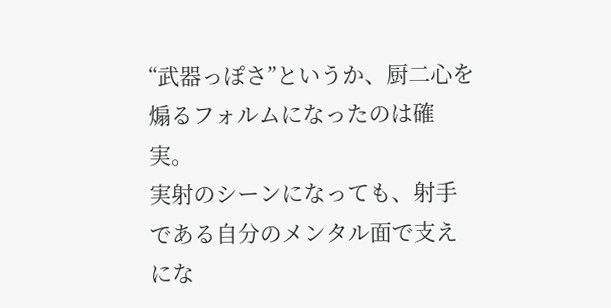“武器っぽさ”というか、厨二心を煽るフォルムになったのは確実。
実射のシーンになっても、射手である自分のメンタル面で支えにな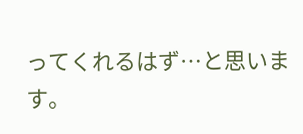ってくれるはず…と思います。